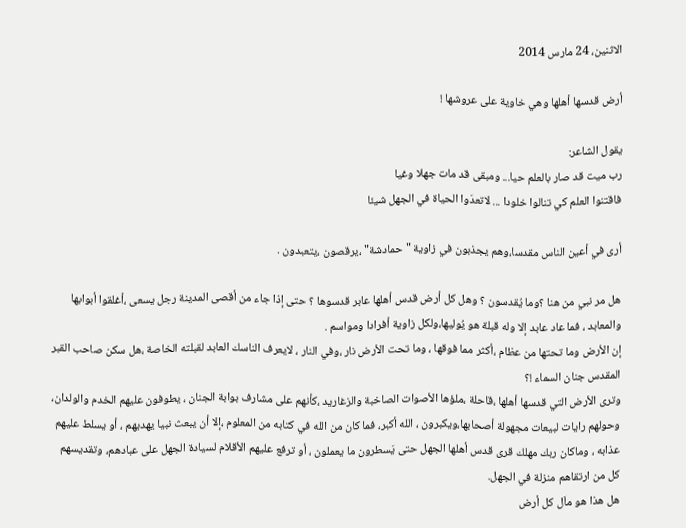الاثنين، 24 مارس 2014

أرض قدسها أهلها وهي خاوية على عروشها !

يقول الشاعر:
رب ميت قد صار بالعلم حيا... ومبقى قد مات جهلا وغيا
فاقتنوا العلم كي تنالوا خلودا ... لاتعدَوا الحياة في الجهل شيئا

أرى في أعين الناس مقدسا،وهم يجذبون في زاوية "حمادشة" ،يرقصون ،يتعبدون .

هل مر نبي من هنا ؟وما يُقدسون ؟ وهل كل أرض قدس أهلها عابر قدسوها ؟ حتى إذا جاء من أقصى المدينة رجل يسعى ،أغلقوا أبوابها والمعابد ، فما عاد عابد إلا وله قبلة هو يُوليها،ولكل زاوية أفرادا ومواسم .
إن الأرض وما تحتها من عظام ،أكثر مما فوقها ، وما تحت الأرض نار ،وفي النار ، لايعرف الناسك العابد لقبلته الخاصة ،هل سكن صاحب القبر المقدس جنان السماء !؟
وترى الأرض التي قدسها أهلها ،قاحلة ،ملؤها الأصوات الصاخبة والزغاريد ،كأنهم على مشارف بوابة الجنان ، يطوفون عليهم الخدم والولدان، وحولهم رايات لبيعات مجهولة أصحابها،ويكبرون ، الله أكبر، فما كان من الله في كتابه من المعلوم ،إلا أن يبعث نبيا يهديهم ، أو يسلط عليهم عذابه ، وماكان ربك مهلك قرى قدس أهلها الجهل حتى يَسطرون ما يعملون ، أو ترفع عليهم الأقلام لسيادة الجهل على عبادهم، وتقديسهم كل من ارتقاهم منزلة في الجهل.
هل هذا هو ماَل كل أرض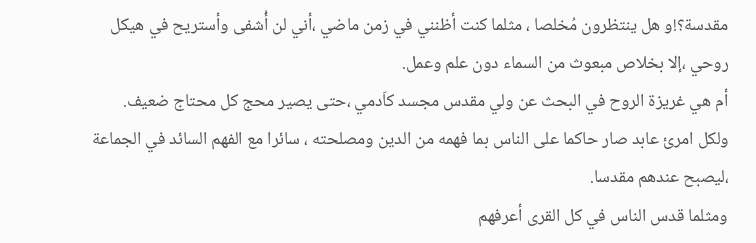مقدسة؟!و هل ينتظرون مُخلصا ، مثلما كنت أظنني في زمن ماضي ،أني لن أُشفى وأستريح في هيكل روحي ،إلا بخلاص مبعوث من السماء دون علم وعمل.
أم هي غريزة الروح في البحث عن ولي مقدس مجسد كاَدمي ،حتى يصير محج كل محتاج ضعيف.
ولكل امرئ عابد صار حاكما على الناس بما فهمه من الدين ومصلحته ، سائرا مع الفهم السائد في الجماعة ،ليصبح عندهم مقدسا.
ومثلما قدس الناس في كل القرى أعرفهم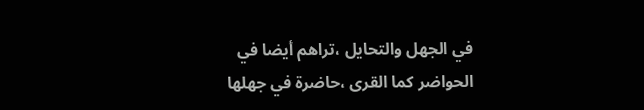في الجهل والتحايل ،تراهم أيضا في الحواضر كما القرى ،حاضرة في جهلها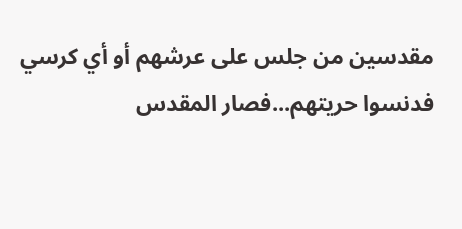مقدسين من جلس على عرشهم أو أي كرسي فدنسوا حريتهم...فصار المقدس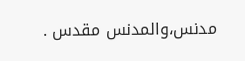مدنس،والمدنس مقدس .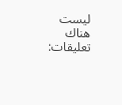ليست هناك تعليقات: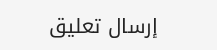إرسال تعليق